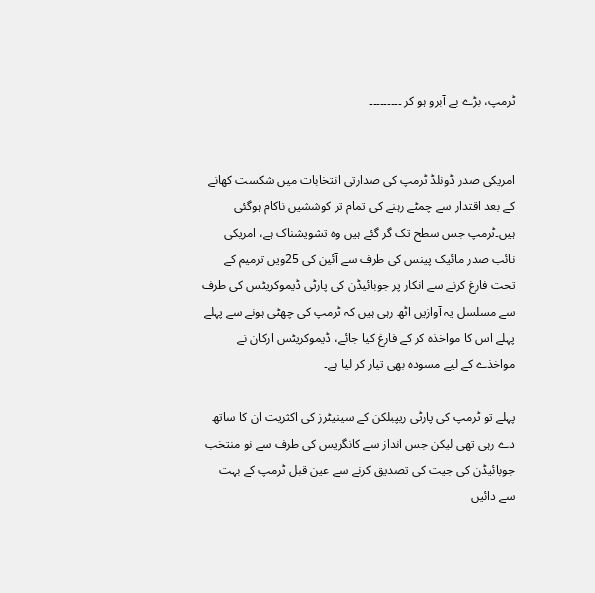ٹرمپ، بڑے بے آبرو ہو کر ۔۔۔۔۔۔۔۔۔


امریکی صدر ڈونلڈ ٹرمپ کی صدارتی انتخابات میں شکست کھانے کے بعد اقتدار سے چمٹے رہنے کی تمام تر کوششیں ناکام ہوگئی ہیں۔ٹرمپ جس سطح تک گر گئے ہیں وہ تشویشناک ہے، امریکی نائب صدر مائیک پینس کی طرف سے آئین کی 25ویں ترمیم کے تحت فارغ کرنے سے انکار پر جوبائیڈن کی پارٹی ڈیموکریٹس کی طرف سے مسلسل یہ آوازیں اٹھ رہی ہیں کہ ٹرمپ کی چھٹی ہونے سے پہلے پہلے اس کا مواخذہ کر کے فارغ کیا جائے، ڈیموکریٹس ارکان نے مواخذے کے لیے مسودہ بھی تیار کر لیا ہے۔

پہلے تو ٹرمپ کی پارٹی ریپبلکن کے سینیٹرز کی اکثریت ان کا ساتھ دے رہی تھی لیکن جس انداز سے کانگریس کی طرف سے نو منتخب جوبائیڈن کی جیت کی تصدیق کرنے سے عین قبل ٹرمپ کے بہت سے دائیں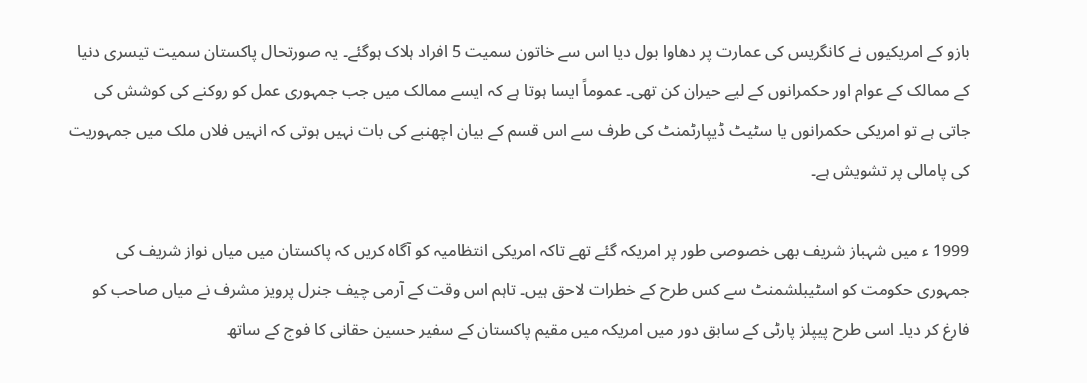بازو کے امریکیوں نے کانگریس کی عمارت پر دھاوا بول دیا اس سے خاتون سمیت 5 افراد ہلاک ہوگئے۔ یہ صورتحال پاکستان سمیت تیسری دنیا کے ممالک کے عوام اور حکمرانوں کے لیے حیران کن تھی۔ عموماً ایسا ہوتا ہے کہ ایسے ممالک میں جب جمہوری عمل کو روکنے کی کوشش کی جاتی ہے تو امریکی حکمرانوں یا سٹیٹ ڈیپارٹمنٹ کی طرف سے اس قسم کے بیان اچھنبے کی بات نہیں ہوتی کہ انہیں فلاں ملک میں جمہوریت کی پامالی پر تشویش ہے۔

1999 ء میں شہباز شریف بھی خصوصی طور پر امریکہ گئے تھے تاکہ امریکی انتظامیہ کو آگاہ کریں کہ پاکستان میں میاں نواز شریف کی جمہوری حکومت کو اسٹیبلشمنٹ سے کس طرح کے خطرات لاحق ہیں۔ تاہم اس وقت کے آرمی چیف جنرل پرویز مشرف نے میاں صاحب کو فارغ کر دیا۔ اسی طرح پیپلز پارٹی کے سابق دور میں امریکہ میں مقیم پاکستان کے سفیر حسین حقانی کا فوج کے ساتھ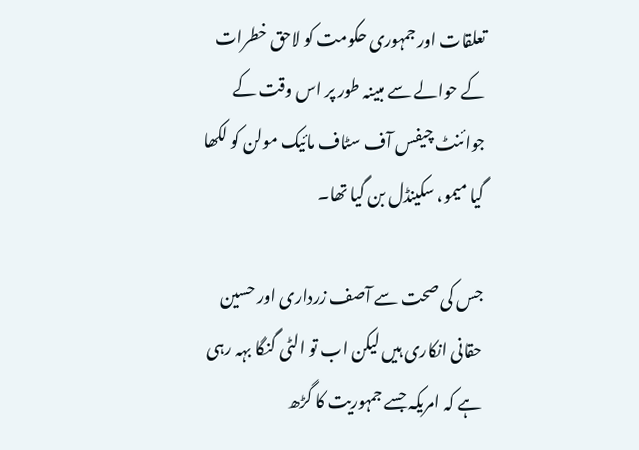تعلقات اور جمہوری حکومت کو لاحق خطرات کے حوالے سے مبینہ طور پر اس وقت کے جوائنٹ چیفس آف سٹاف مائیک مولن کو لکھا گیا میمو، سکینڈل بن گیا تھا۔

جس کی صحت سے آصف زرداری اور حسین حقانی انکاری ہیں لیکن اب تو الٹی گنگا بہہ رہی ہے کہ امریکہ جسے جمہوریت کا گڑھ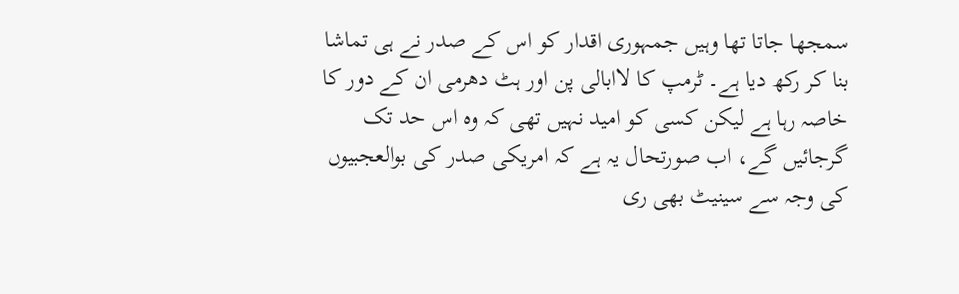سمجھا جاتا تھا وہیں جمہوری اقدار کو اس کے صدر نے ہی تماشا بنا کر رکھ دیا ہے۔ ٹرمپ کا لاابالی پن اور ہٹ دھرمی ان کے دور کا خاصہ رہا ہے لیکن کسی کو امید نہیں تھی کہ وہ اس حد تک گرجائیں گے، اب صورتحال یہ ہے کہ امریکی صدر کی بوالعجبیوں کی وجہ سے سینیٹ بھی ری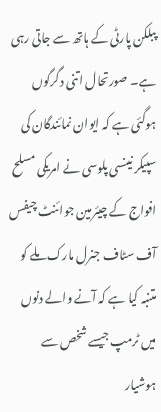پبلکن پارٹی کے ہاتھ سے جاتی رہی ہے۔ صورتحال اتنی دگرگوں ہوگئی ہے کہ ایوان نمائندگان کی سپیکر نینسی پلوسی نے امریکی مسلح افواج کے چیئرمین جوائنٹ چیفس آف سٹاف جنرل مارک ملے کو متنبہ کیا ہے کہ آنے والے دنوں میں ٹرمپ جیسے شخص سے ہوشیار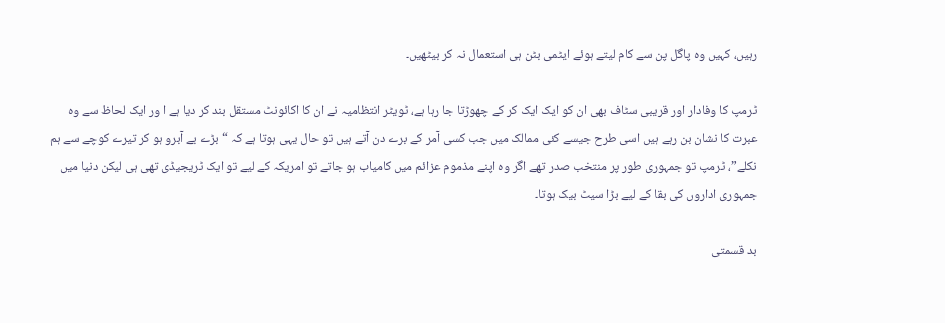رہیں، کہیں وہ پاگل پن سے کام لیتے ہوئے ایٹمی بٹن ہی استعمال نہ کر بیٹھیں۔

ٹرمپ کا وفادار اور قریبی سٹاف بھی ان کو ایک ایک کر کے چھوڑتا جا رہا ہے، ٹویٹر انتظامیہ نے ان کا اکائونٹ مستقل بند کر دیا ہے ا ور ایک لحاظ سے وہ عبرت کا نشان بن رہے ہیں اسی طرح جیسے کئی ممالک میں جب کسی آمر کے برے دن آتے ہیں تو حال یہی ہوتا ہے کہ “بڑے بے آبرو ہو کر تیرے کوچے سے ہم نکلے”، ٹرمپ تو جمہوری طور پر منتخب صدر تھے اگر وہ اپنے مذموم عزائم میں کامیاب ہو جاتے تو امریکہ کے لیے تو ایک ٹریجیڈی تھی ہی لیکن دنیا میں جمہوری اداروں کی بقا کے لیے بڑا سیٹ بیک ہوتا۔

بد قسمتی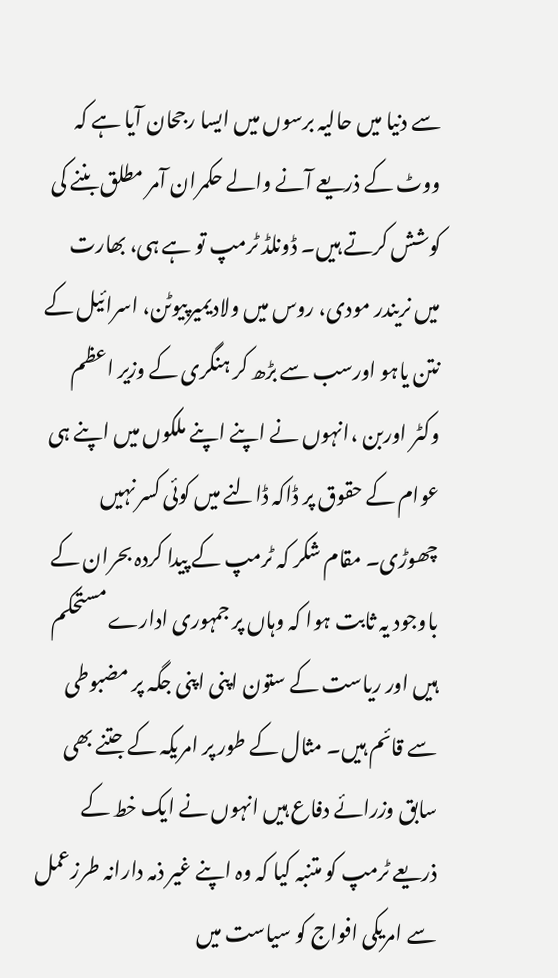سے دنیا میں حالیہ برسوں میں ایسا رجحان آیا ہے کہ ووٹ کے ذریعے آنے والے حکمران آمر مطلق بننے کی کوشش کرتے ہیں۔ ڈونلڈ ٹرمپ تو ہے ہی، بھارت میں نریندر مودی، روس میں ولادیمیرپیوٹن، اسرائیل کے نتن یاہو اورسب سے بڑھ کر ہنگری کے وزیر اعظم وکٹر اوربن ،انہوں نے اپنے اپنے ملکوں میں اپنے ہی عوام کے حقوق پر ڈاکہ ڈالنے میں کوئی کسر نہیں چھوڑی۔ مقام شکر کہ ٹرمپ کے پیدا کردہ بحران کے باوجود یہ ثابت ہوا کہ وہاں پر جمہوری ادارے مستحکم ہیں اور ریاست کے ستون اپنی اپنی جگہ پر مضبوطی سے قائم ہیں۔ مثال کے طور پر امریکہ کے جتنے بھی سابق وزرائے دفاع ہیں انہوں نے ایک خط کے ذریعے ٹرمپ کو متنبہ کیا کہ وہ اپنے غیر ذمہ دارانہ طرزعمل سے امریکی افواج کو سیاست میں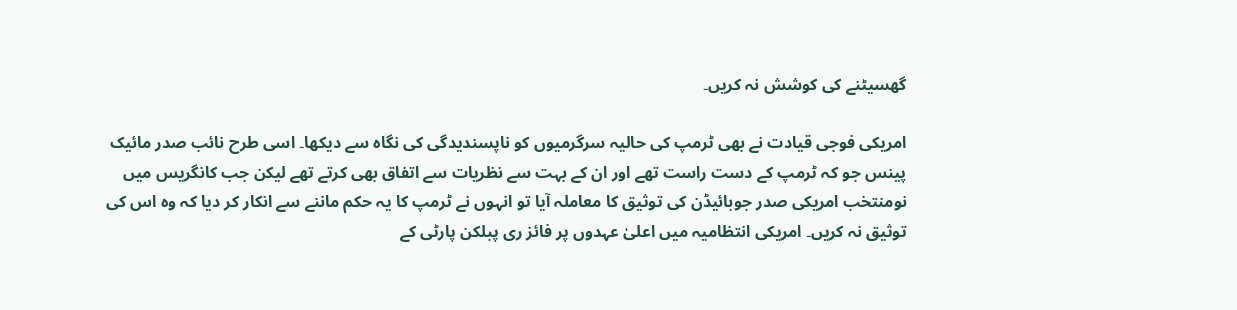گھسیٹنے کی کوشش نہ کریں۔

امریکی فوجی قیادت نے بھی ٹرمپ کی حالیہ سرگرمیوں کو ناپسندیدگی کی نگاہ سے دیکھا۔ اسی طرح نائب صدر مائیک پینس جو کہ ٹرمپ کے دست راست تھے اور ان کے بہت سے نظریات سے اتفاق بھی کرتے تھے لیکن جب کانگریس میں نومنتخب امریکی صدر جوبائیڈن کی توثیق کا معاملہ آیا تو انہوں نے ٹرمپ کا یہ حکم ماننے سے انکار کر دیا کہ وہ اس کی توثیق نہ کریں۔ امریکی انتظامیہ میں اعلیٰ عہدوں پر فائز ری پبلکن پارٹی کے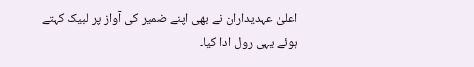اعلیٰ عہدیداران نے بھی اپنے ضمیر کی آواز پر لبیک کہتے ہوئے یہی رول ادا کیا۔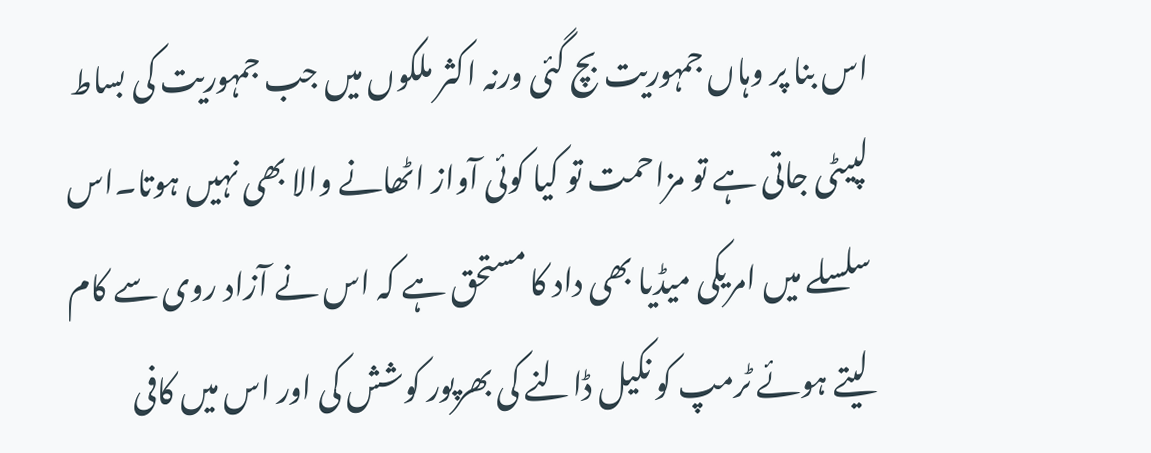اس بنا پر وہاں جمہوریت بچ گئی ورنہ اکثر ملکوں میں جب جمہوریت کی بساط لپیٹی جاتی ہے تو مزاحمت تو کیا کوئی آواز اٹھانے والا بھی نہیں ہوتا۔اس سلسلے میں امریکی میڈیا بھی داد کا مستحق ہے کہ اس نے آزاد روی سے کام لیتے ہوئے ٹرمپ کو نکیل ڈالنے کی بھرپور کوشش کی اور اس میں کافی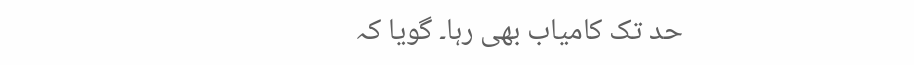حد تک کامیاب بھی رہا۔ گویا کہ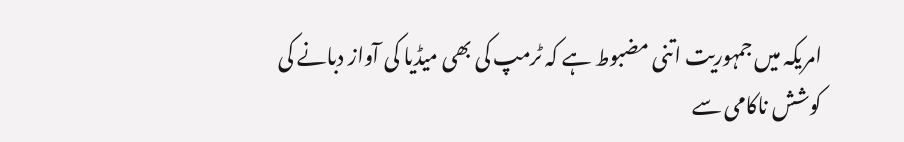امریکہ میں جمہوریت اتنی مضبوط ہے کہ ٹرمپ کی بھی میڈیا کی آواز دبانے کی کوشش ناکامی سے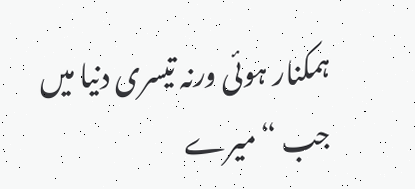ہمکنار ہوئی ورنہ تیسری دنیا میں جب “میرے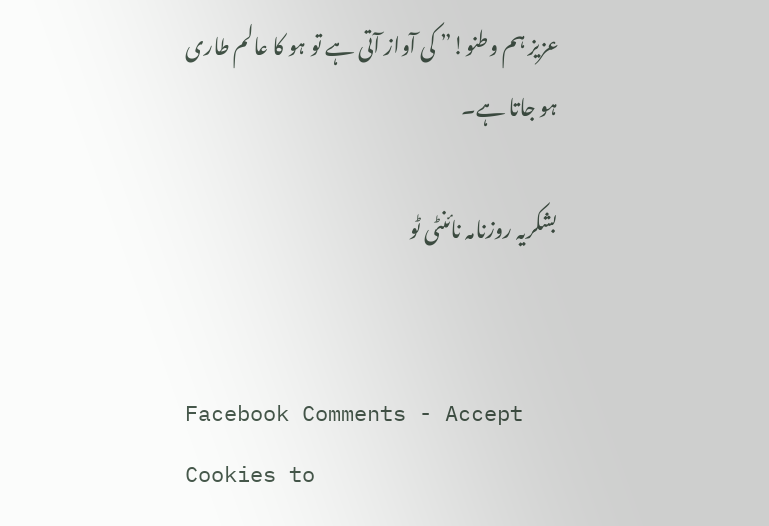عزیز ہم وطنو!” کی آواز آتی ہے تو ہو کا عالم طاری ہو جاتا ہے۔

بشکریہ روزنامہ نائنٹی ٹو


Facebook Comments - Accept Cookies to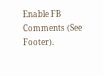Enable FB Comments (See Footer).